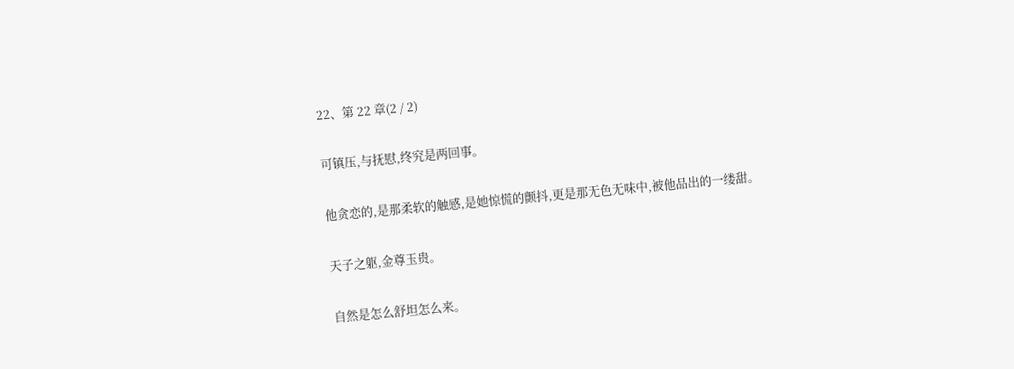22、第 22 章(2 / 2)

可镇压,与抚慰,终究是两回事。

他贪恋的,是那柔软的触感,是她惊慌的颤抖,更是那无色无味中,被他品出的一缕甜。

天子之躯,金尊玉贵。

自然是怎么舒坦怎么来。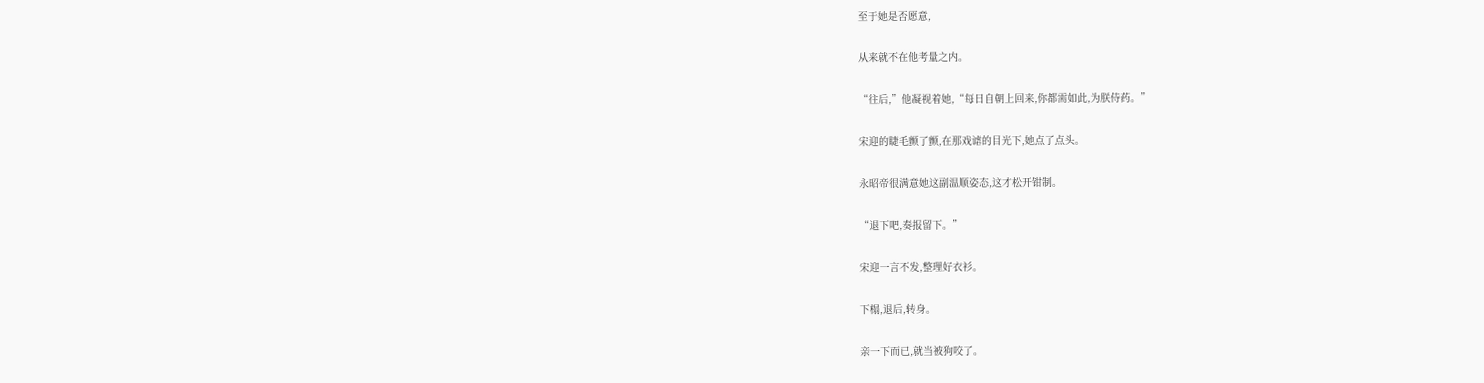至于她是否愿意,

从来就不在他考量之内。

“往后,”他凝视着她,“每日自朝上回来,你都需如此,为朕侍药。”

宋迎的睫毛颤了颤,在那戏谑的目光下,她点了点头。

永昭帝很满意她这副温顺姿态,这才松开钳制。

“退下吧,奏报留下。”

宋迎一言不发,整理好衣衫。

下榻,退后,转身。

亲一下而已,就当被狗咬了。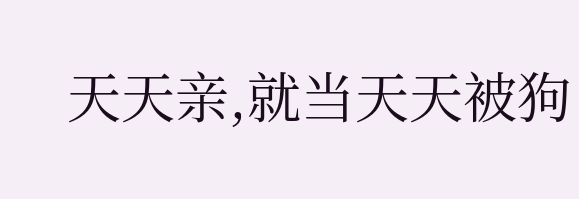天天亲,就当天天被狗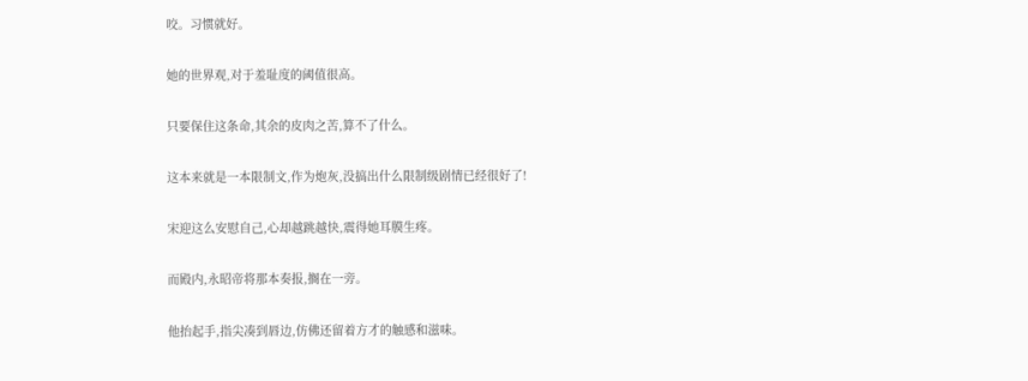咬。习惯就好。

她的世界观,对于羞耻度的阈值很高。

只要保住这条命,其余的皮肉之苦,算不了什么。

这本来就是一本限制文,作为炮灰,没搞出什么限制级剧情已经很好了!

宋迎这么安慰自己,心却越跳越快,震得她耳膜生疼。

而殿内,永昭帝将那本奏报,搁在一旁。

他抬起手,指尖凑到唇边,仿佛还留着方才的触感和滋味。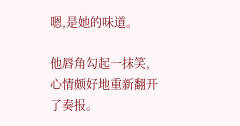嗯,是她的味道。

他唇角勾起一抹笑,心情颇好地重新翻开了奏报。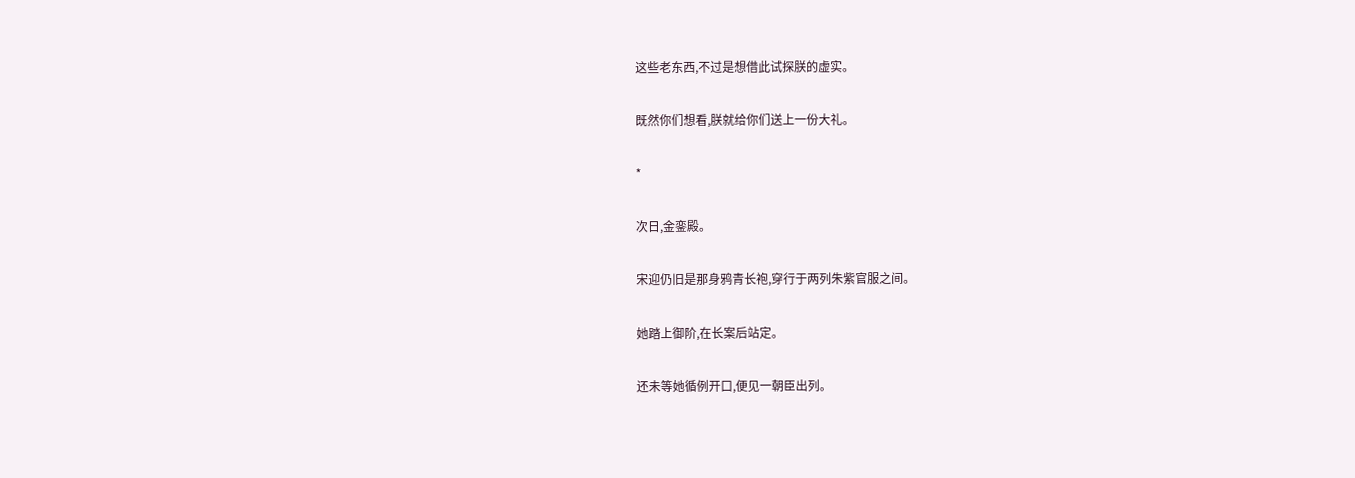这些老东西,不过是想借此试探朕的虚实。

既然你们想看,朕就给你们送上一份大礼。

*

次日,金銮殿。

宋迎仍旧是那身鸦青长袍,穿行于两列朱紫官服之间。

她踏上御阶,在长案后站定。

还未等她循例开口,便见一朝臣出列。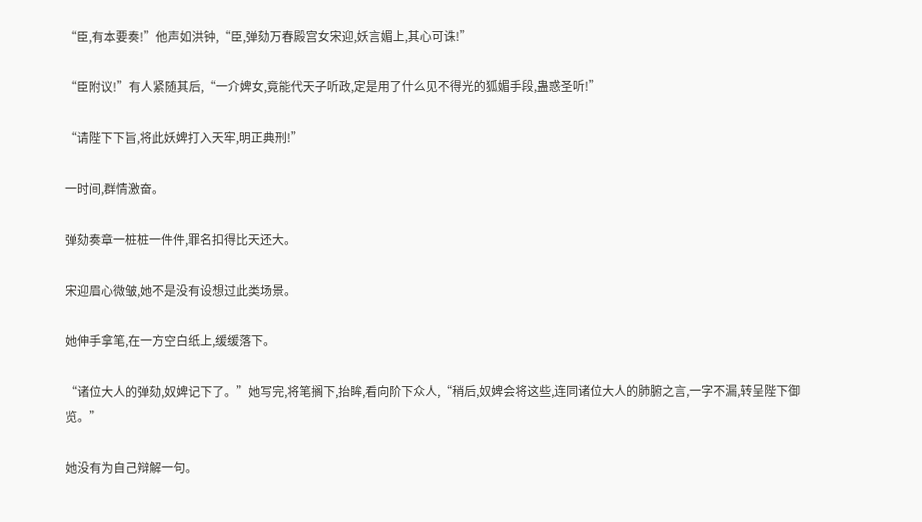“臣,有本要奏!”他声如洪钟,“臣,弹劾万春殿宫女宋迎,妖言媚上,其心可诛!”

“臣附议!”有人紧随其后,“一介婢女,竟能代天子听政,定是用了什么见不得光的狐媚手段,蛊惑圣听!”

“请陛下下旨,将此妖婢打入天牢,明正典刑!”

一时间,群情激奋。

弹劾奏章一桩桩一件件,罪名扣得比天还大。

宋迎眉心微皱,她不是没有设想过此类场景。

她伸手拿笔,在一方空白纸上,缓缓落下。

“诸位大人的弹劾,奴婢记下了。”她写完,将笔搁下,抬眸,看向阶下众人,“稍后,奴婢会将这些,连同诸位大人的肺腑之言,一字不漏,转呈陛下御览。”

她没有为自己辩解一句。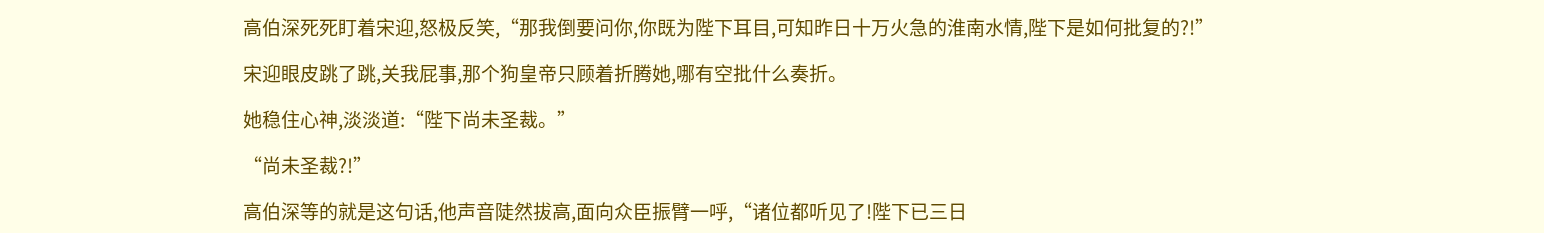高伯深死死盯着宋迎,怒极反笑,“那我倒要问你,你既为陛下耳目,可知昨日十万火急的淮南水情,陛下是如何批复的?!”

宋迎眼皮跳了跳,关我屁事,那个狗皇帝只顾着折腾她,哪有空批什么奏折。

她稳住心神,淡淡道:“陛下尚未圣裁。”

“尚未圣裁?!”

高伯深等的就是这句话,他声音陡然拔高,面向众臣振臂一呼,“诸位都听见了!陛下已三日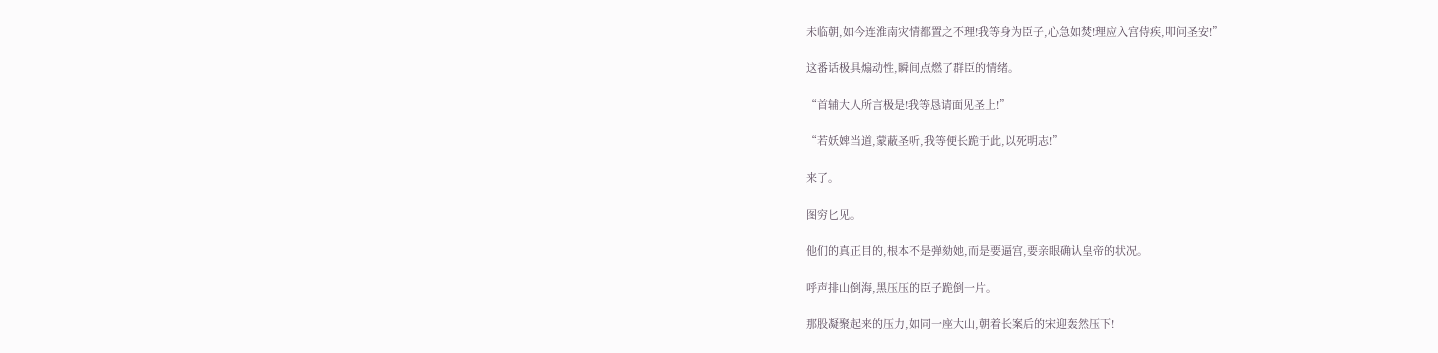未临朝,如今连淮南灾情都置之不理!我等身为臣子,心急如焚!理应入宫侍疾,叩问圣安!”

这番话极具煽动性,瞬间点燃了群臣的情绪。

“首辅大人所言极是!我等恳请面见圣上!”

“若妖婢当道,蒙蔽圣听,我等便长跪于此,以死明志!”

来了。

图穷匕见。

他们的真正目的,根本不是弹劾她,而是要逼宫,要亲眼确认皇帝的状况。

呼声排山倒海,黑压压的臣子跪倒一片。

那股凝聚起来的压力,如同一座大山,朝着长案后的宋迎轰然压下!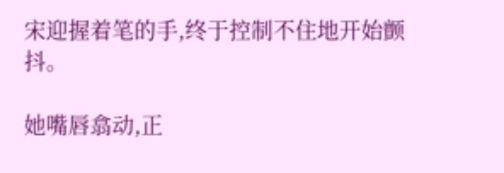宋迎握着笔的手,终于控制不住地开始颤抖。

她嘴唇翕动,正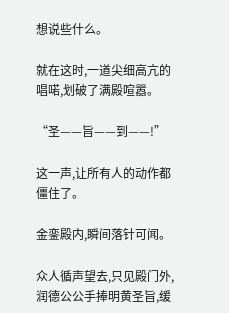想说些什么。

就在这时,一道尖细高亢的唱喏,划破了满殿喧嚣。

“圣——旨——到——!”

这一声,让所有人的动作都僵住了。

金銮殿内,瞬间落针可闻。

众人循声望去,只见殿门外,润德公公手捧明黄圣旨,缓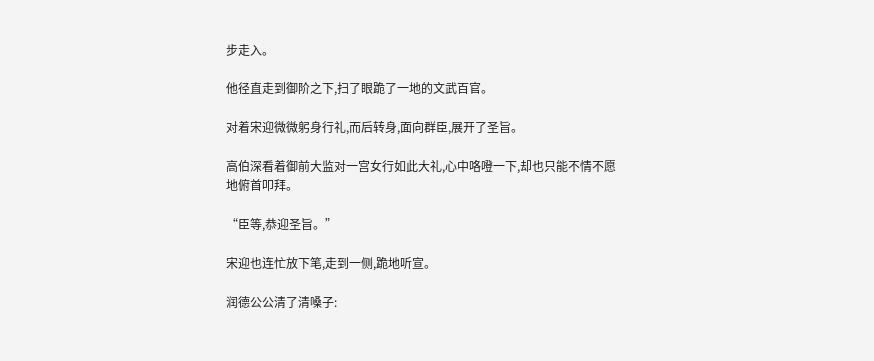步走入。

他径直走到御阶之下,扫了眼跪了一地的文武百官。

对着宋迎微微躬身行礼,而后转身,面向群臣,展开了圣旨。

高伯深看着御前大监对一宫女行如此大礼,心中咯噔一下,却也只能不情不愿地俯首叩拜。

“臣等,恭迎圣旨。”

宋迎也连忙放下笔,走到一侧,跪地听宣。

润德公公清了清嗓子: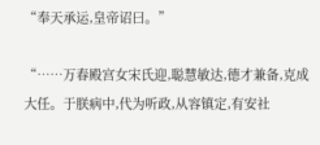“奉天承运,皇帝诏曰。”

“……万春殿宫女宋氏迎,聪慧敏达,德才兼备,克成大任。于朕病中,代为听政,从容镇定,有安社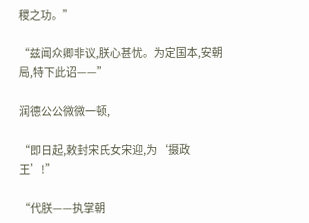稷之功。”

“兹闻众卿非议,朕心甚忧。为定国本,安朝局,特下此诏——”

润德公公微微一顿,

“即日起,敕封宋氏女宋迎,为‘摄政王’!”

“代朕——执掌朝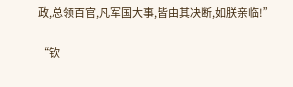政,总领百官,凡军国大事,皆由其决断,如朕亲临!”

“钦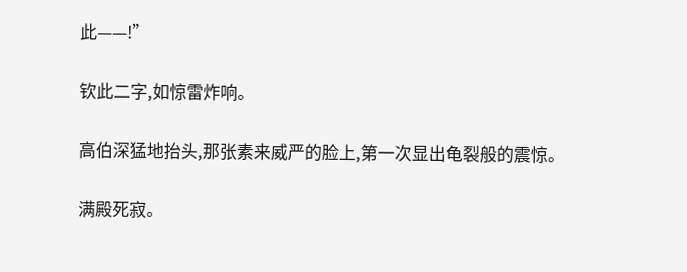此——!”

钦此二字,如惊雷炸响。

高伯深猛地抬头,那张素来威严的脸上,第一次显出龟裂般的震惊。

满殿死寂。